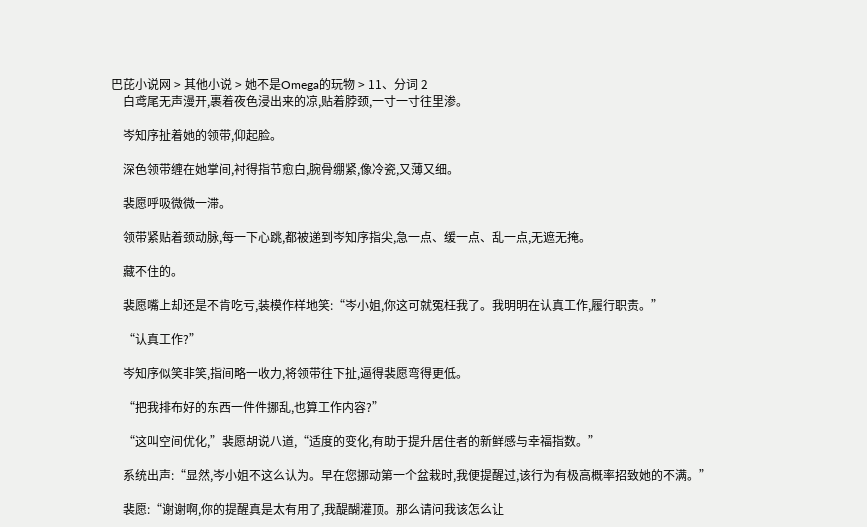巴芘小说网 > 其他小说 > 她不是Omega的玩物 > 11、分词 2
    白鸢尾无声漫开,裹着夜色浸出来的凉,贴着脖颈,一寸一寸往里渗。

    岑知序扯着她的领带,仰起脸。

    深色领带缠在她掌间,衬得指节愈白,腕骨绷紧,像冷瓷,又薄又细。

    裴愿呼吸微微一滞。

    领带紧贴着颈动脉,每一下心跳,都被递到岑知序指尖,急一点、缓一点、乱一点,无遮无掩。

    藏不住的。

    裴愿嘴上却还是不肯吃亏,装模作样地笑:“岑小姐,你这可就冤枉我了。我明明在认真工作,履行职责。”

    “认真工作?”

    岑知序似笑非笑,指间略一收力,将领带往下扯,逼得裴愿弯得更低。

    “把我排布好的东西一件件挪乱,也算工作内容?”

    “这叫空间优化,”裴愿胡说八道,“适度的变化,有助于提升居住者的新鲜感与幸福指数。”

    系统出声:“显然,岑小姐不这么认为。早在您挪动第一个盆栽时,我便提醒过,该行为有极高概率招致她的不满。”

    裴愿:“谢谢啊,你的提醒真是太有用了,我醍醐灌顶。那么请问我该怎么让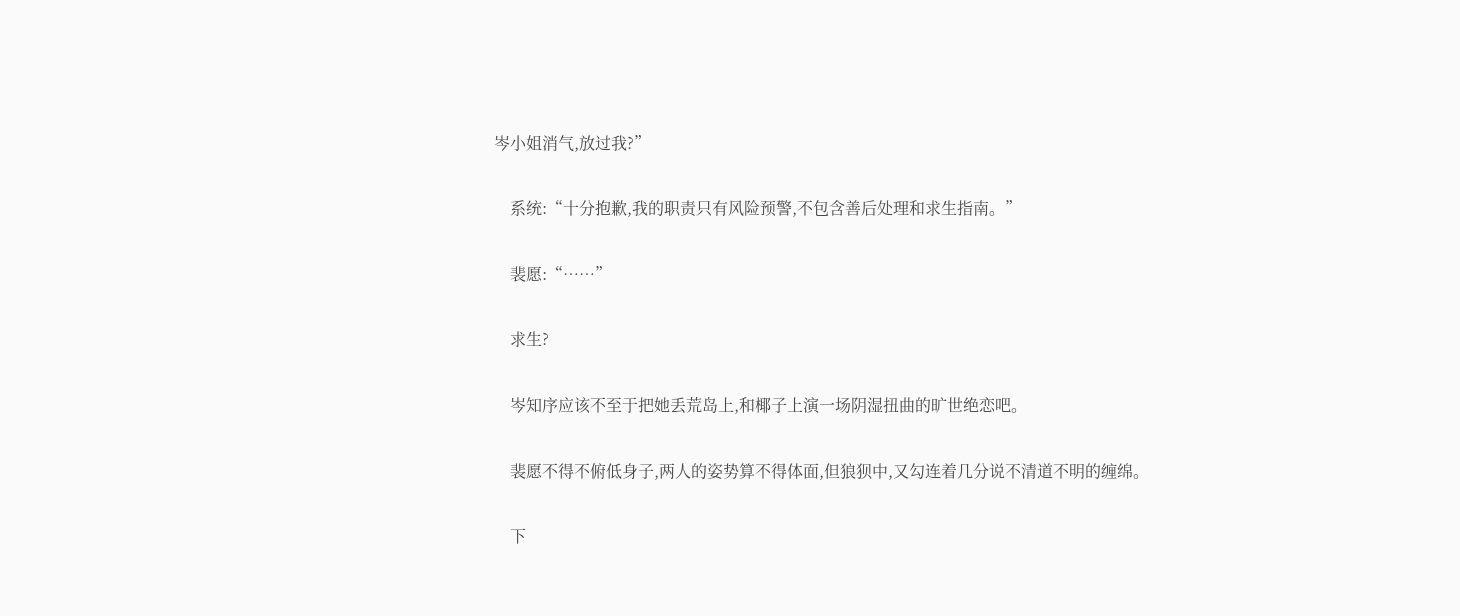岑小姐消气,放过我?”

    系统:“十分抱歉,我的职责只有风险预警,不包含善后处理和求生指南。”

    裴愿:“……”

    求生?

    岑知序应该不至于把她丢荒岛上,和椰子上演一场阴湿扭曲的旷世绝恋吧。

    裴愿不得不俯低身子,两人的姿势算不得体面,但狼狈中,又勾连着几分说不清道不明的缠绵。

    下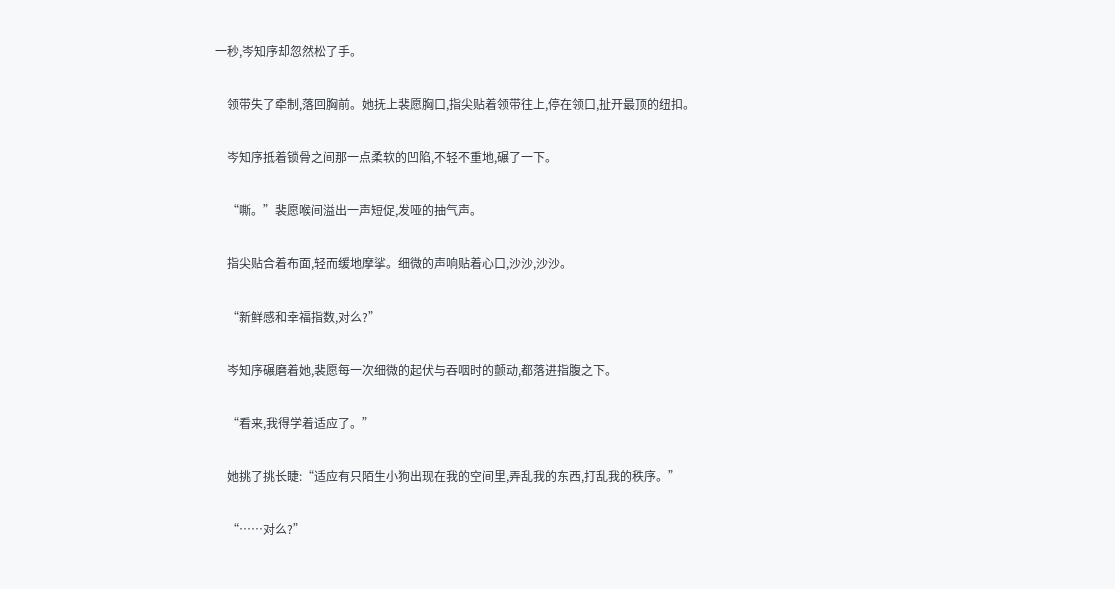一秒,岑知序却忽然松了手。

    领带失了牵制,落回胸前。她抚上裴愿胸口,指尖贴着领带往上,停在领口,扯开最顶的纽扣。

    岑知序抵着锁骨之间那一点柔软的凹陷,不轻不重地,碾了一下。

    “嘶。”裴愿喉间溢出一声短促,发哑的抽气声。

    指尖贴合着布面,轻而缓地摩挲。细微的声响贴着心口,沙沙,沙沙。

    “新鲜感和幸福指数,对么?”

    岑知序碾磨着她,裴愿每一次细微的起伏与吞咽时的颤动,都落进指腹之下。

    “看来,我得学着适应了。”

    她挑了挑长睫:“适应有只陌生小狗出现在我的空间里,弄乱我的东西,打乱我的秩序。”

    “……对么?”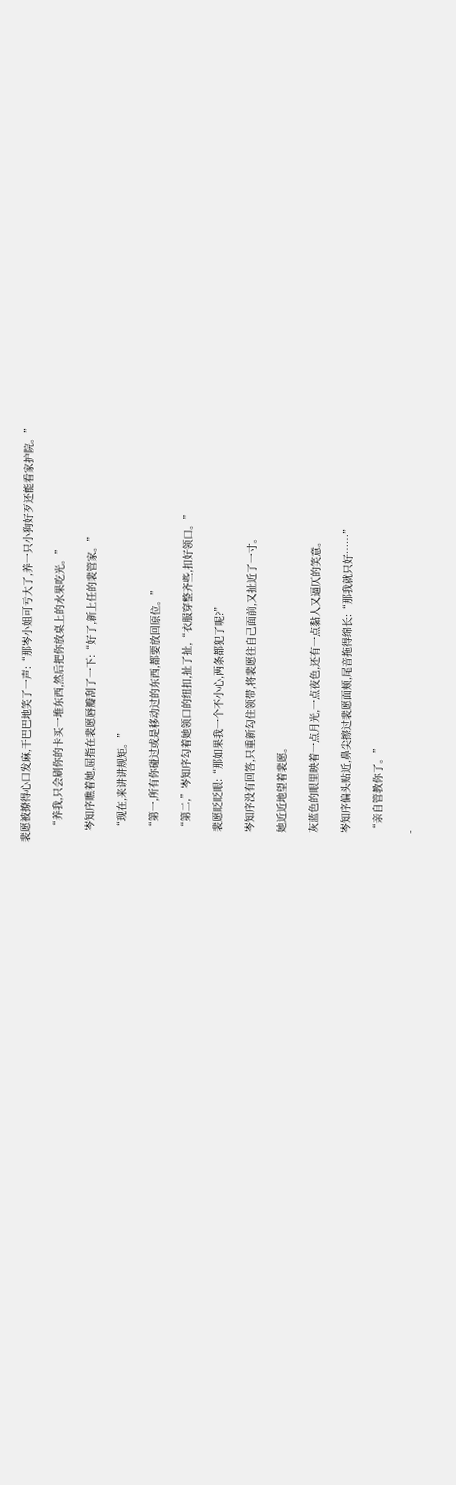裴愿被撩得心口发麻,干巴巴地笑了一声:“那岑小姐可亏大了,养一只小狗好歹还能看家护院。”

    “养我,只会刷你的卡买一堆东西,然后把你放桌上的水果吃光。”

    岑知序瞧着她,屈指在裴愿唇瓣刮了一下:“好了,新上任的裴管家。”

    “现在,来讲讲规矩。”

    “第一,所有你碰过或是移动过的东西,都要放回原位。”

    “第二,”岑知序勾着她领口的纽扣,扯了扯,“衣服穿整齐些,扣好领口。”

    裴愿眨眨眼:“那如果我一个不小心,两条都犯了呢?”

    岑知序没有回答,只重新勾住领带,将裴愿往自己面前,又扯近了一寸。

    她近近地望着裴愿。

    灰蓝色的眼里映着一点月光,一点夜色,还有一点黏人又逼仄的笑意。

    岑知序偏头贴近,鼻尖擦过裴愿面颊,尾音拖得绵长:“那我就只好……”

    “亲自管教你了。”

    -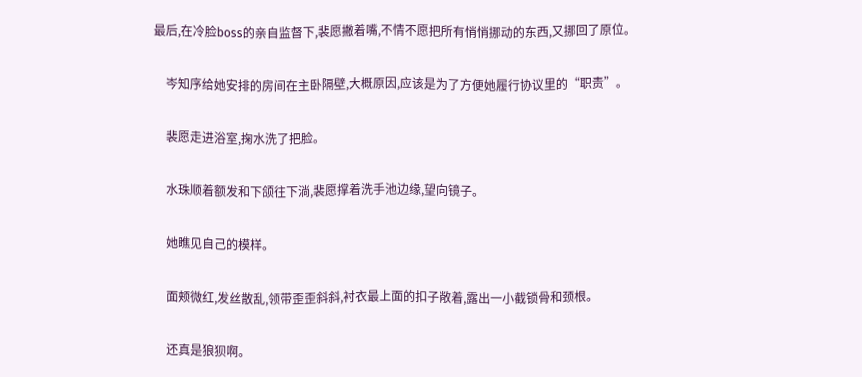最后,在冷脸boss的亲自监督下,裴愿撇着嘴,不情不愿把所有悄悄挪动的东西,又挪回了原位。

    岑知序给她安排的房间在主卧隔壁,大概原因,应该是为了方便她履行协议里的“职责”。

    裴愿走进浴室,掬水洗了把脸。

    水珠顺着额发和下颌往下淌,裴愿撑着洗手池边缘,望向镜子。

    她瞧见自己的模样。

    面颊微红,发丝散乱,领带歪歪斜斜,衬衣最上面的扣子敞着,露出一小截锁骨和颈根。

    还真是狼狈啊。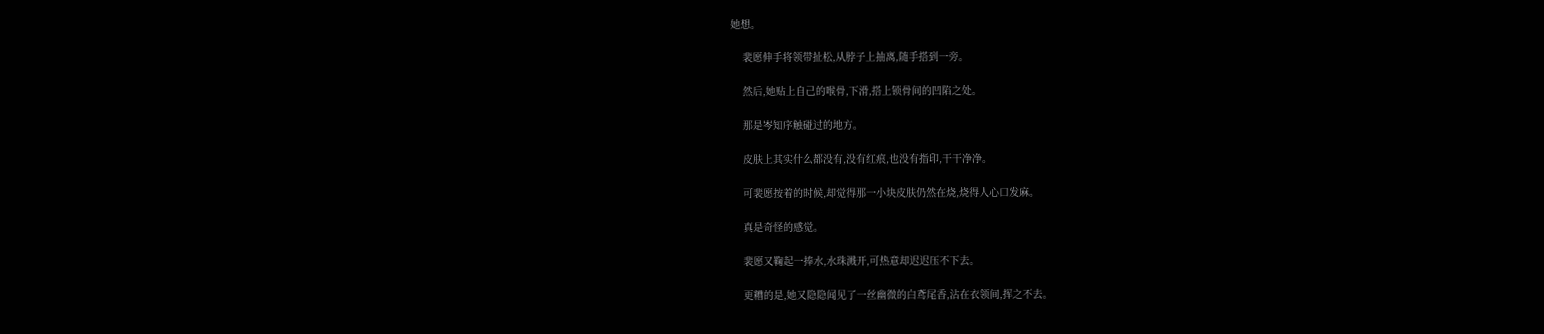她想。

    裴愿伸手将领带扯松,从脖子上抽离,随手搭到一旁。

    然后,她贴上自己的喉骨,下滑,搭上锁骨间的凹陷之处。

    那是岑知序触碰过的地方。

    皮肤上其实什么都没有,没有红痕,也没有指印,干干净净。

    可裴愿按着的时候,却觉得那一小块皮肤仍然在烧,烧得人心口发麻。

    真是奇怪的感觉。

    裴愿又鞠起一捧水,水珠溅开,可热意却迟迟压不下去。

    更糟的是,她又隐隐闻见了一丝幽微的白鸢尾香,沾在衣领间,挥之不去。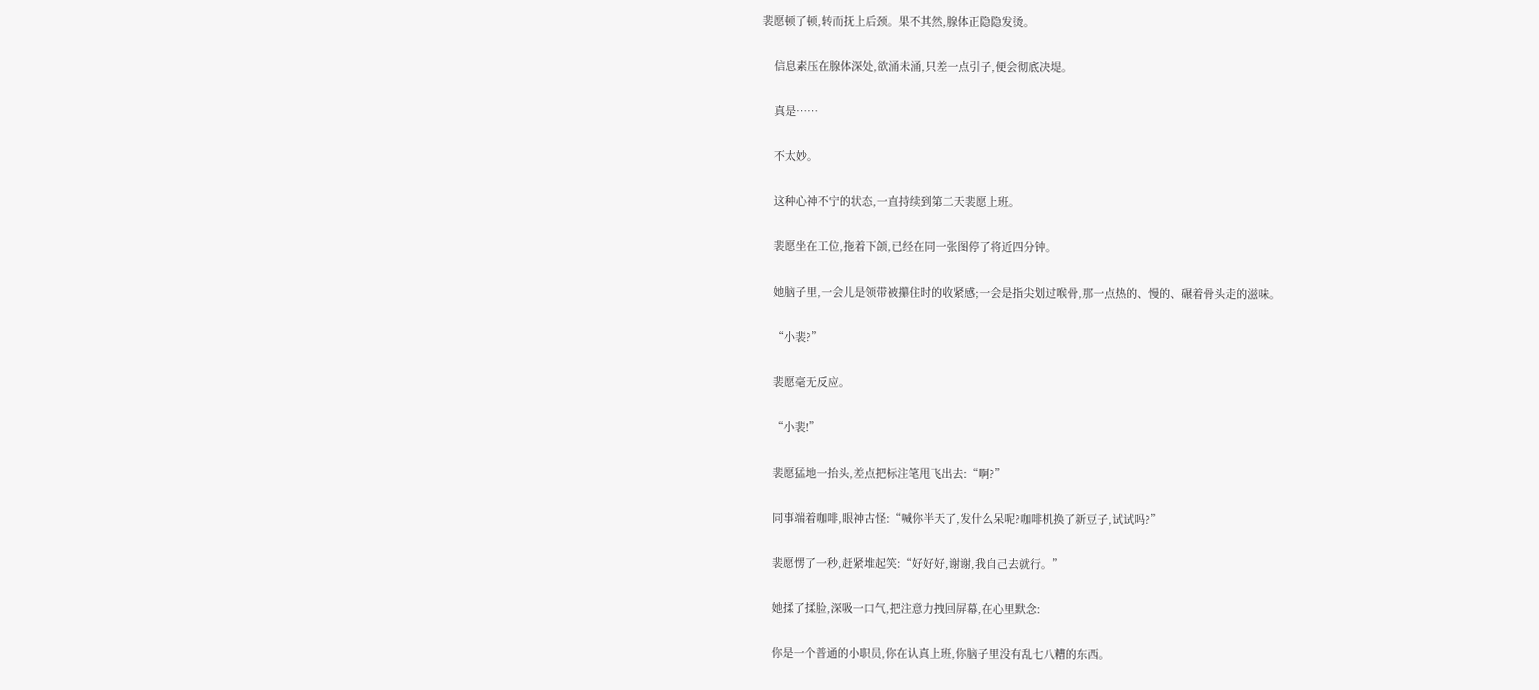裴愿顿了顿,转而抚上后颈。果不其然,腺体正隐隐发烫。

    信息素压在腺体深处,欲涌未涌,只差一点引子,便会彻底决堤。

    真是……

    不太妙。

    这种心神不宁的状态,一直持续到第二天裴愿上班。

    裴愿坐在工位,拖着下颌,已经在同一张图停了将近四分钟。

    她脑子里,一会儿是领带被攥住时的收紧感;一会是指尖划过喉骨,那一点热的、慢的、碾着骨头走的滋味。

    “小裴?”

    裴愿毫无反应。

    “小裴!”

    裴愿猛地一抬头,差点把标注笔甩飞出去:“啊?”

    同事端着咖啡,眼神古怪:“喊你半天了,发什么呆呢?咖啡机换了新豆子,试试吗?”

    裴愿愣了一秒,赶紧堆起笑:“好好好,谢谢,我自己去就行。”

    她揉了揉脸,深吸一口气,把注意力拽回屏幕,在心里默念:

    你是一个普通的小职员,你在认真上班,你脑子里没有乱七八糟的东西。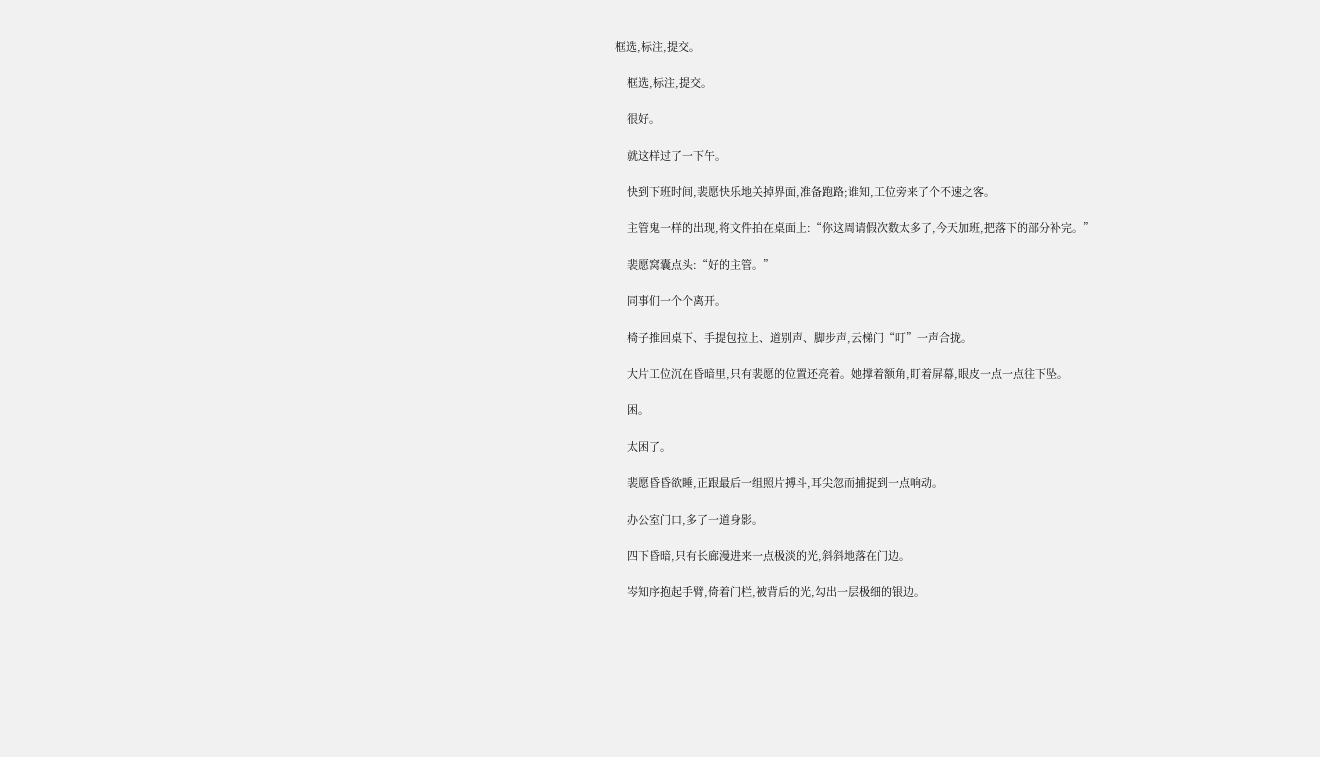框选,标注,提交。

    框选,标注,提交。

    很好。

    就这样过了一下午。

    快到下班时间,裴愿快乐地关掉界面,准备跑路;谁知,工位旁来了个不速之客。

    主管鬼一样的出现,将文件拍在桌面上:“你这周请假次数太多了,今天加班,把落下的部分补完。”

    裴愿窝囊点头:“好的主管。”

    同事们一个个离开。

    椅子推回桌下、手提包拉上、道别声、脚步声,云梯门“叮”一声合拢。

    大片工位沉在昏暗里,只有裴愿的位置还亮着。她撑着额角,盯着屏幕,眼皮一点一点往下坠。

    困。

    太困了。

    裴愿昏昏欲睡,正跟最后一组照片搏斗,耳尖忽而捕捉到一点响动。

    办公室门口,多了一道身影。

    四下昏暗,只有长廊漫进来一点极淡的光,斜斜地落在门边。

    岑知序抱起手臂,倚着门栏,被背后的光,勾出一层极细的银边。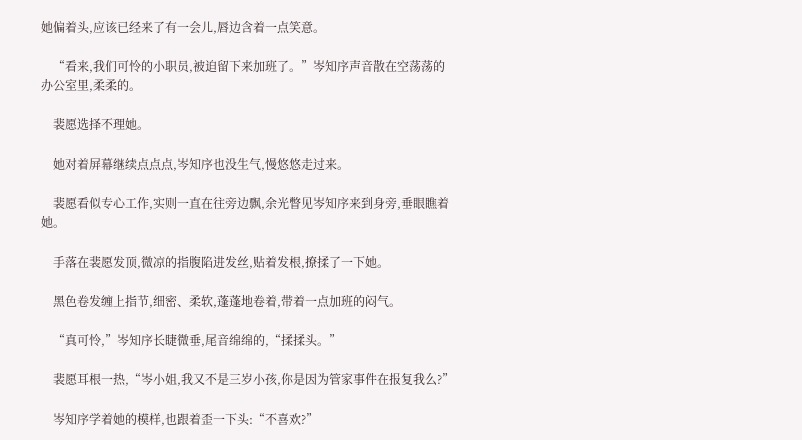她偏着头,应该已经来了有一会儿,唇边含着一点笑意。

    “看来,我们可怜的小职员,被迫留下来加班了。”岑知序声音散在空荡荡的办公室里,柔柔的。

    裴愿选择不理她。

    她对着屏幕继续点点点,岑知序也没生气,慢悠悠走过来。

    裴愿看似专心工作,实则一直在往旁边飘,余光瞥见岑知序来到身旁,垂眼瞧着她。

    手落在裴愿发顶,微凉的指腹陷进发丝,贴着发根,撩揉了一下她。

    黑色卷发缠上指节,细密、柔软,蓬蓬地卷着,带着一点加班的闷气。

    “真可怜,”岑知序长睫微垂,尾音绵绵的,“揉揉头。”

    裴愿耳根一热,“岑小姐,我又不是三岁小孩,你是因为管家事件在报复我么?”

    岑知序学着她的模样,也跟着歪一下头:“不喜欢?”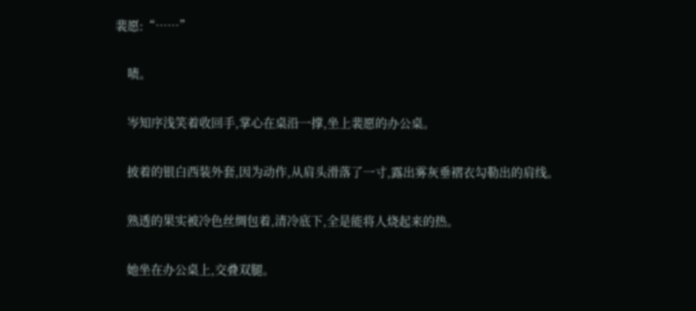裴愿:“……”

    啧。

    岑知序浅笑着收回手,掌心在桌沿一撑,坐上裴愿的办公桌。

    披着的银白西装外套,因为动作,从肩头滑落了一寸,露出雾灰垂褶衣勾勒出的肩线。

    熟透的果实被冷色丝绸包着,清冷底下,全是能将人烧起来的热。

    她坐在办公桌上,交叠双腿。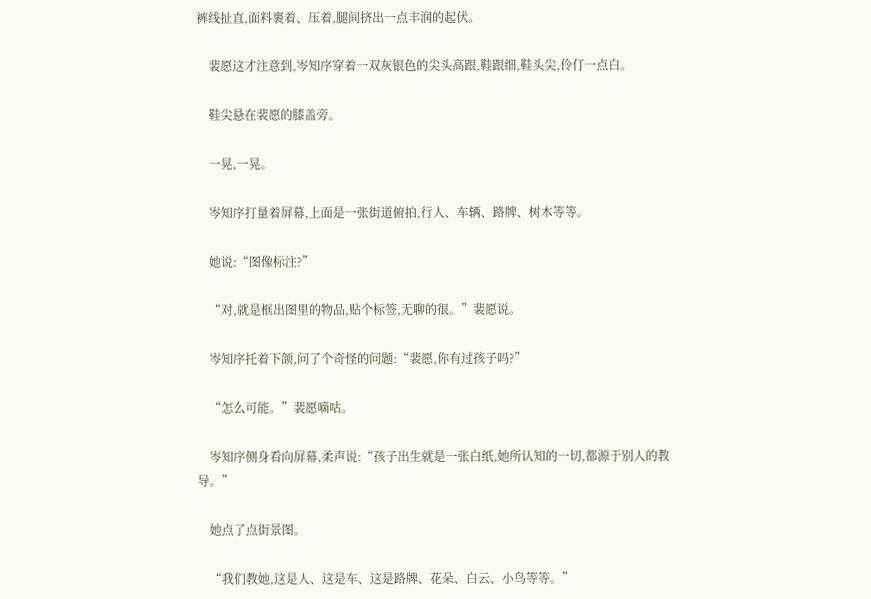裤线扯直,面料裹着、压着,腿间挤出一点丰润的起伏。

    裴愿这才注意到,岑知序穿着一双灰银色的尖头高跟,鞋跟细,鞋头尖,伶仃一点白。

    鞋尖悬在裴愿的膝盖旁。

    一晃,一晃。

    岑知序打量着屏幕,上面是一张街道俯拍,行人、车辆、路牌、树木等等。

    她说:“图像标注?”

    “对,就是框出图里的物品,贴个标签,无聊的很。”裴愿说。

    岑知序托着下颌,问了个奇怪的问题:“裴愿,你有过孩子吗?”

    “怎么可能。”裴愿嘀咕。

    岑知序侧身看向屏幕,柔声说:“孩子出生就是一张白纸,她所认知的一切,都源于别人的教导。”

    她点了点街景图。

    “我们教她,这是人、这是车、这是路牌、花朵、白云、小鸟等等。”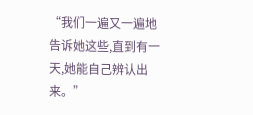“我们一遍又一遍地告诉她这些,直到有一天,她能自己辨认出来。”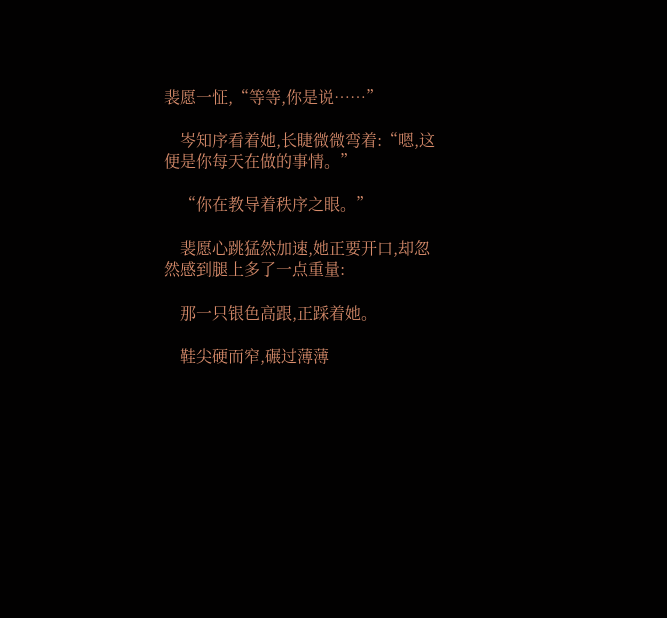裴愿一怔,“等等,你是说……”

    岑知序看着她,长睫微微弯着:“嗯,这便是你每天在做的事情。”

    “你在教导着秩序之眼。”

    裴愿心跳猛然加速,她正要开口,却忽然感到腿上多了一点重量:

    那一只银色高跟,正踩着她。

    鞋尖硬而窄,碾过薄薄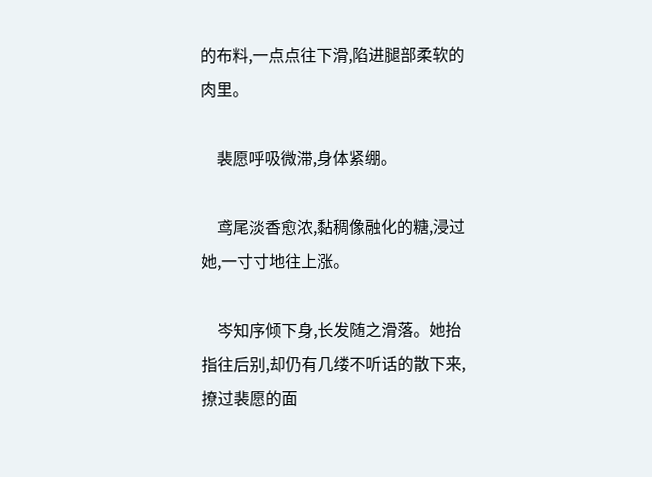的布料,一点点往下滑,陷进腿部柔软的肉里。

    裴愿呼吸微滞,身体紧绷。

    鸢尾淡香愈浓,黏稠像融化的糖,浸过她,一寸寸地往上涨。

    岑知序倾下身,长发随之滑落。她抬指往后别,却仍有几缕不听话的散下来,撩过裴愿的面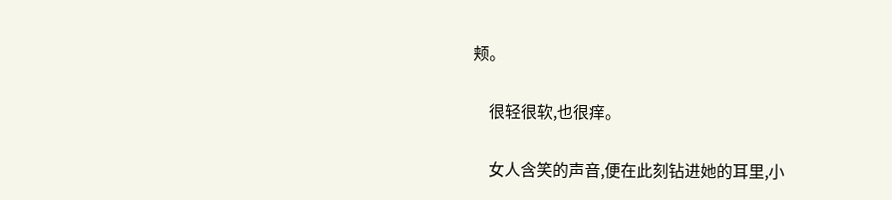颊。

    很轻很软,也很痒。

    女人含笑的声音,便在此刻钻进她的耳里,小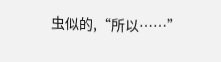虫似的,“所以……”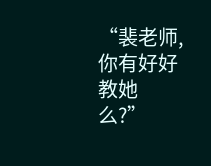“裴老师,你有好好教她么?”